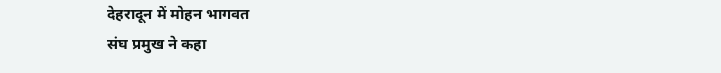देहरादून में मोहन भागवत
संघ प्रमुख ने कहा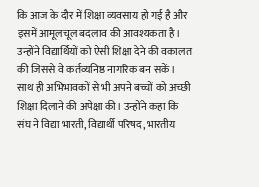कि आज के दौर में शिक्षा व्यवसाय हो गई है और इसमें आमूलचूल बदलाव की आवश्यकता है। उन्होंने विद्यार्थियों को ऐसी शिक्षा देने की वकालत की जिससे वे कर्तव्यनिष्ठ नागरिक बन सकें। साथ ही अभिभावकों से भी अपने बच्चों को अच्छी शिक्षा दिलाने की अपेक्षा की। उन्होंने कहा कि संघ ने विद्या भारती, विद्यार्थी परिषद, भारतीय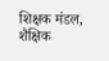शिक्षक मंडल, शैक्षिक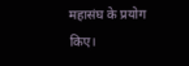महासंघ के प्रयोग किए।